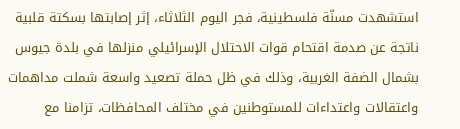استشهدت مسنّة فلسطينية، فجر اليوم الثلاثاء، إثر إصابتها بسكتة قلبية ناتجة عن صدمة اقتحام قوات الاحتلال الإسرائيلي منزلها في بلدة جيوس بشمال الضفة الغربية، وذلك في ظل حملة تصعيد واسعة شملت مداهمات واعتقالات واعتداءات للمستوطنين في مختلف المحافظات، تزامنا مع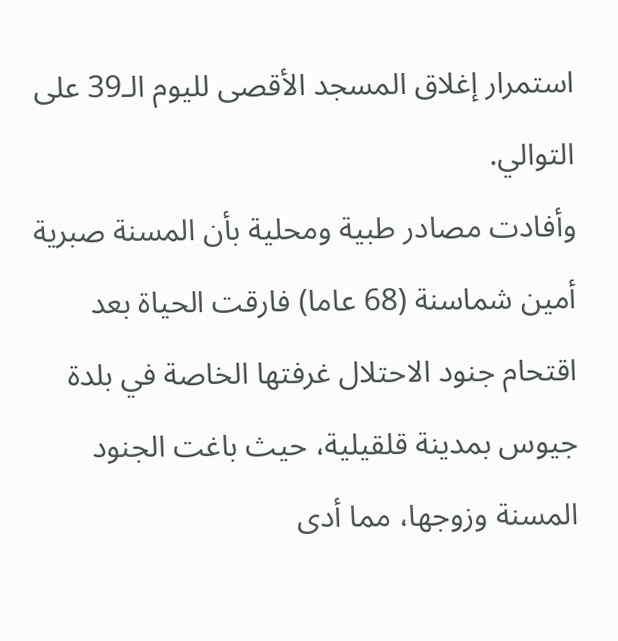استمرار إغلاق المسجد الأقصى لليوم الـ39 على التوالي.
وأفادت مصادر طبية ومحلية بأن المسنة صبرية أمين شماسنة (68 عاما) فارقت الحياة بعد اقتحام جنود الاحتلال غرفتها الخاصة في بلدة جيوس بمدينة قلقيلية، حيث باغت الجنود المسنة وزوجها، مما أدى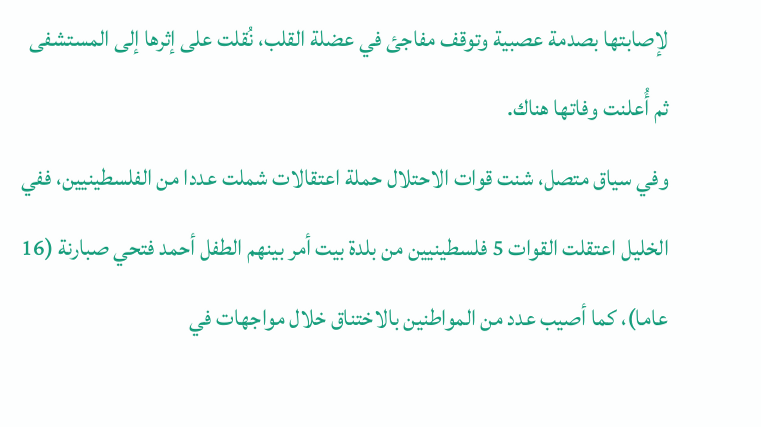لإصابتها بصدمة عصبية وتوقف مفاجئ في عضلة القلب، نُقلت على إثرها إلى المستشفى ثم أُعلنت وفاتها هناك.
وفي سياق متصل، شنت قوات الاحتلال حملة اعتقالات شملت عددا من الفلسطينيين، ففي الخليل اعتقلت القوات 5 فلسطينيين من بلدة بيت أمر بينهم الطفل أحمد فتحي صبارنة (16 عاما)، كما أصيب عدد من المواطنين بالاختناق خلال مواجهات في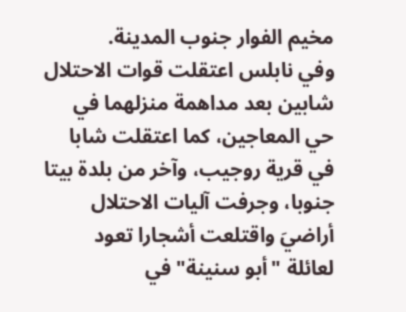مخيم الفوار جنوب المدينة.
وفي نابلس اعتقلت قوات الاحتلال شابين بعد مداهمة منزلهما في حي المعاجين، كما اعتقلت شابا في قرية روجيب، وآخر من بلدة بيتا جنوبا، وجرفت آليات الاحتلال أراضيَ واقتلعت أشجارا تعود لعائلة "أبو سنينة" في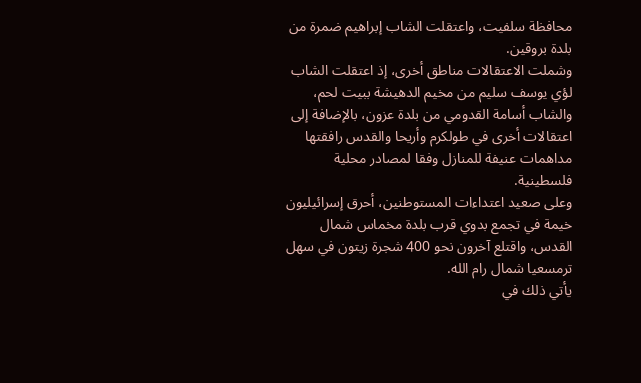محافظة سلفيت، واعتقلت الشاب إبراهيم ضمرة من بلدة بروقين.
وشملت الاعتقالات مناطق أخرى، إذ اعتقلت الشاب لؤي يوسف سليم من مخيم الدهيشة ببيت لحم، والشاب أسامة القدومي من بلدة عزون، بالإضافة إلى اعتقالات أخرى في طولكرم وأريحا والقدس رافقتها مداهمات عنيفة للمنازل وفقا لمصادر محلية فلسطينية.
وعلى صعيد اعتداءات المستوطنين، أحرق إسرائيليون خيمة في تجمع بدوي قرب بلدة مخماس شمال القدس، واقتلع آخرون نحو 400 شجرة زيتون في سهل ترمسعيا شمال رام الله.
يأتي ذلك في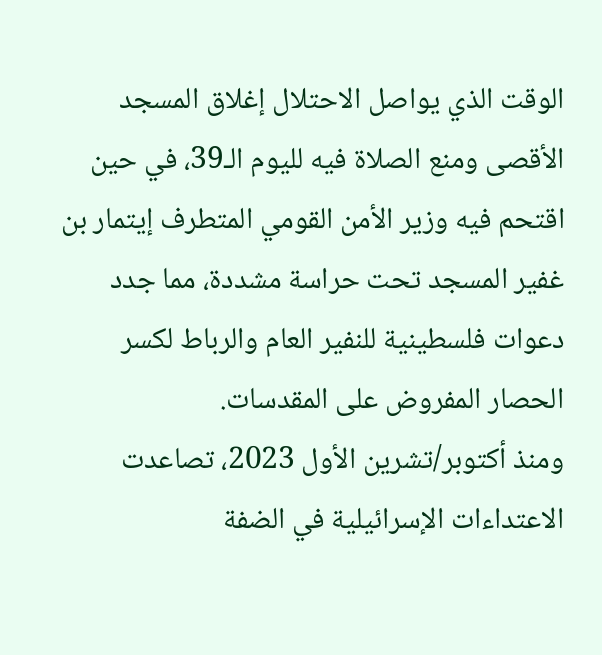الوقت الذي يواصل الاحتلال إغلاق المسجد الأقصى ومنع الصلاة فيه لليوم الـ39، في حين اقتحم فيه وزير الأمن القومي المتطرف إيتمار بن غفير المسجد تحت حراسة مشددة، مما جدد دعوات فلسطينية للنفير العام والرباط لكسر الحصار المفروض على المقدسات.
ومنذ أكتوبر/تشرين الأول 2023، تصاعدت الاعتداءات الإسرائيلية في الضفة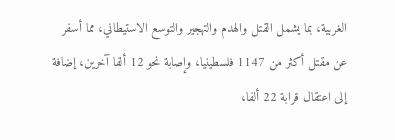الغربية، بما يشمل القتل والهدم والتهجير والتوسع الاستيطاني، مما أسفر عن مقتل أكثر من 1147 فلسطينيا، وإصابة نحو 12 ألفا آخرين، إضافة إلى اعتقال قرابة 22 ألفا،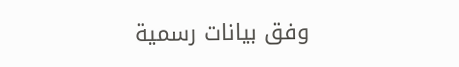وفق بيانات رسمية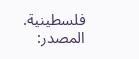فلسطينية.
المصدر: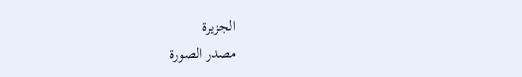الجزيرة
مصدر الصورة